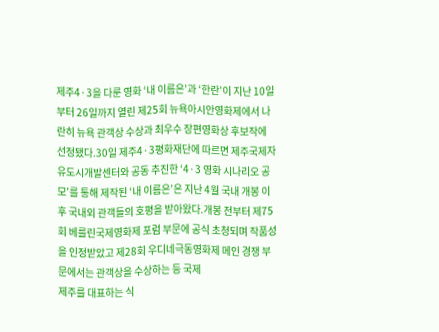제주4·3을 다룬 영화 ‘내 이름은’과 ‘한란’이 지난 10일부터 26일까지 열린 제25회 뉴욕아시안영화제에서 나란히 뉴욕 관객상 수상과 최우수 장편영화상 후보작에 선정됐다.30일 제주4·3평화재단에 따르면 제주국제자유도시개발센터와 공동 추진한 ‘4·3 영화 시나리오 공모’를 통해 제작된 ‘내 이름은’은 지난 4월 국내 개봉 이후 국내외 관객들의 호평을 받아왔다.개봉 전부터 제75회 베를린국제영화제 포럼 부문에 공식 초청되며 작품성을 인정받았고 제28회 우디네극동영화제 메인 경쟁 부문에서는 관객상을 수상하는 등 국제
제주를 대표하는 식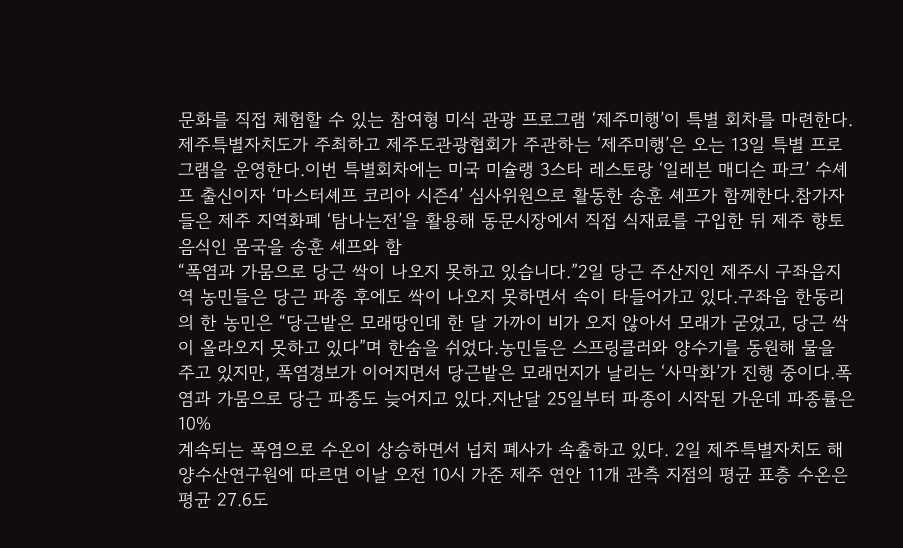문화를 직접 체험할 수 있는 참여형 미식 관광 프로그램 ‘제주미행’이 특별 회차를 마련한다.제주특별자치도가 주최하고 제주도관광협회가 주관하는 ‘제주미행’은 오는 13일 특별 프로그램을 운영한다.이번 특별회차에는 미국 미슐랭 3스타 레스토랑 ‘일레븐 매디슨 파크’ 수셰프 출신이자 ‘마스터셰프 코리아 시즌4’ 심사위원으로 활동한 송훈 셰프가 함께한다.참가자들은 제주 지역화폐 ‘탐나는전’을 활용해 동문시장에서 직접 식재료를 구입한 뒤 제주 향토음식인 몸국을 송훈 셰프와 함
“폭염과 가뭄으로 당근 싹이 나오지 못하고 있습니다.”2일 당근 주산지인 제주시 구좌읍지역 농민들은 당근 파종 후에도 싹이 나오지 못하면서 속이 타들어가고 있다.구좌읍 한동리의 한 농민은 “당근밭은 모래땅인데 한 달 가까이 비가 오지 않아서 모래가 굳었고, 당근 싹이 올라오지 못하고 있다”며 한숨을 쉬었다.농민들은 스프링클러와 양수기를 동원해 물을 주고 있지만, 폭염경보가 이어지면서 당근밭은 모래먼지가 날리는 ‘사막화’가 진행 중이다.폭염과 가뭄으로 당근 파종도 늦어지고 있다.지난달 25일부터 파종이 시작된 가운데 파종률은 10%
계속되는 폭염으로 수온이 상승하면서 넙치 폐사가 속출하고 있다. 2일 제주특별자치도 해양수산연구원에 따르면 이날 오전 10시 가준 제주 연안 11개 관측 지점의 평균 표층 수온은 평균 27.6도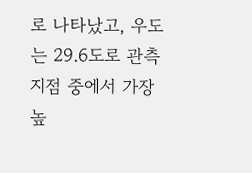로 나타났고, 우도는 29.6도로 관측 지점 중에서 가장 높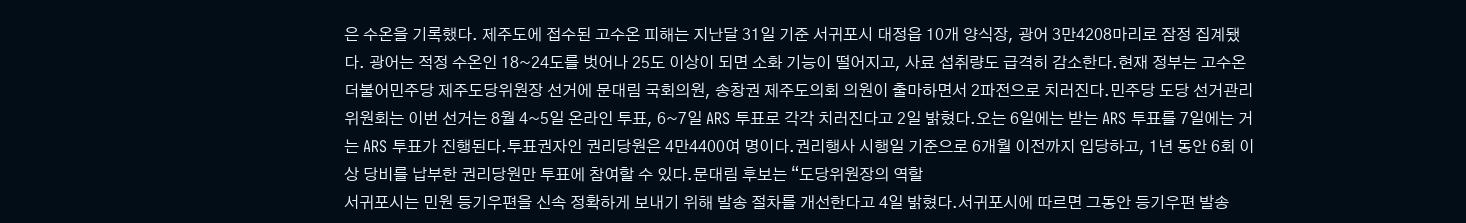은 수온을 기록했다. 제주도에 접수된 고수온 피해는 지난달 31일 기준 서귀포시 대정읍 10개 양식장, 광어 3만4208마리로 잠정 집계됐다. 광어는 적정 수온인 18~24도를 벗어나 25도 이상이 되면 소화 기능이 떨어지고, 사료 섭취량도 급격히 감소한다.현재 정부는 고수온
더불어민주당 제주도당위원장 선거에 문대림 국회의원, 송창권 제주도의회 의원이 출마하면서 2파전으로 치러진다.민주당 도당 선거관리위원회는 이번 선거는 8월 4~5일 온라인 투표, 6~7일 ARS 투표로 각각 치러진다고 2일 밝혔다.오는 6일에는 받는 ARS 투표를 7일에는 거는 ARS 투표가 진행된다.투표권자인 권리당원은 4만4400여 명이다.권리행사 시행일 기준으로 6개월 이전까지 입당하고, 1년 동안 6회 이상 당비를 납부한 권리당원만 투표에 참여할 수 있다.문대림 후보는 “도당위원장의 역할
서귀포시는 민원 등기우편을 신속 정확하게 보내기 위해 발송 절차를 개선한다고 4일 밝혔다.서귀포시에 따르면 그동안 등기우편 발송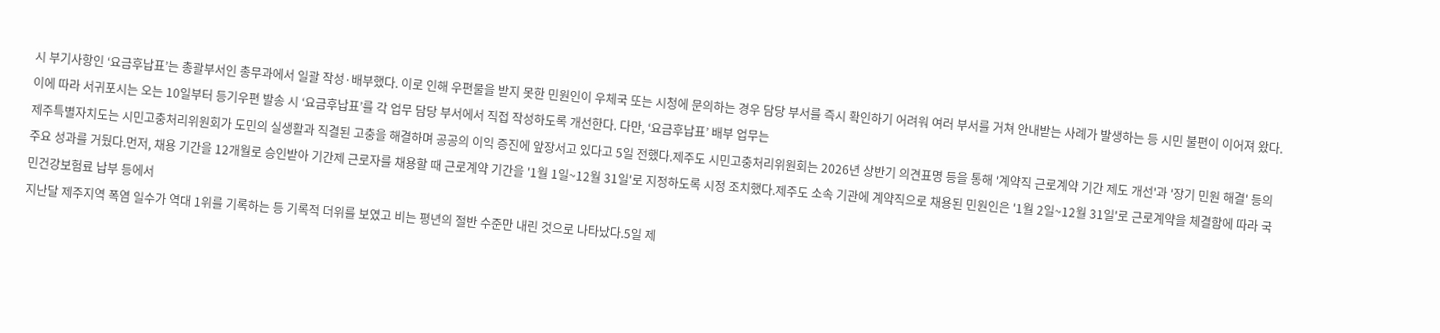시 부기사항인 ‘요금후납표’는 총괄부서인 총무과에서 일괄 작성·배부했다. 이로 인해 우편물을 받지 못한 민원인이 우체국 또는 시청에 문의하는 경우 담당 부서를 즉시 확인하기 어려워 여러 부서를 거쳐 안내받는 사례가 발생하는 등 시민 불편이 이어져 왔다.이에 따라 서귀포시는 오는 10일부터 등기우편 발송 시 ‘요금후납표’를 각 업무 담당 부서에서 직접 작성하도록 개선한다. 다만, ‘요금후납표’ 배부 업무는
제주특별자치도는 시민고충처리위원회가 도민의 실생활과 직결된 고충을 해결하며 공공의 이익 증진에 앞장서고 있다고 5일 전했다.제주도 시민고충처리위원회는 2026년 상반기 의견표명 등을 통해 '계약직 근로계약 기간 제도 개선'과 '장기 민원 해결' 등의 주요 성과를 거뒀다.먼저, 채용 기간을 12개월로 승인받아 기간제 근로자를 채용할 때 근로계약 기간을 '1월 1일~12월 31일'로 지정하도록 시정 조치했다.제주도 소속 기관에 계약직으로 채용된 민원인은 '1월 2일~12월 31일'로 근로계약을 체결함에 따라 국민건강보험료 납부 등에서
지난달 제주지역 폭염 일수가 역대 1위를 기록하는 등 기록적 더위를 보였고 비는 평년의 절반 수준만 내린 것으로 나타났다.5일 제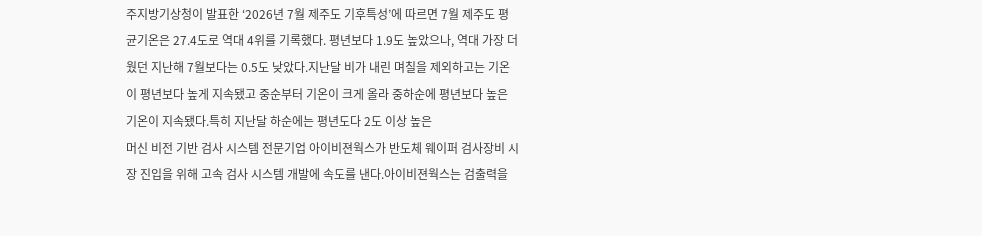주지방기상청이 발표한 ‘2026년 7월 제주도 기후특성’에 따르면 7월 제주도 평균기온은 27.4도로 역대 4위를 기록했다. 평년보다 1.9도 높았으나, 역대 가장 더웠던 지난해 7월보다는 0.5도 낮았다.지난달 비가 내린 며칠을 제외하고는 기온이 평년보다 높게 지속됐고 중순부터 기온이 크게 올라 중하순에 평년보다 높은 기온이 지속됐다.특히 지난달 하순에는 평년도다 2도 이상 높은
머신 비전 기반 검사 시스템 전문기업 아이비젼웍스가 반도체 웨이퍼 검사장비 시장 진입을 위해 고속 검사 시스템 개발에 속도를 낸다.아이비젼웍스는 검출력을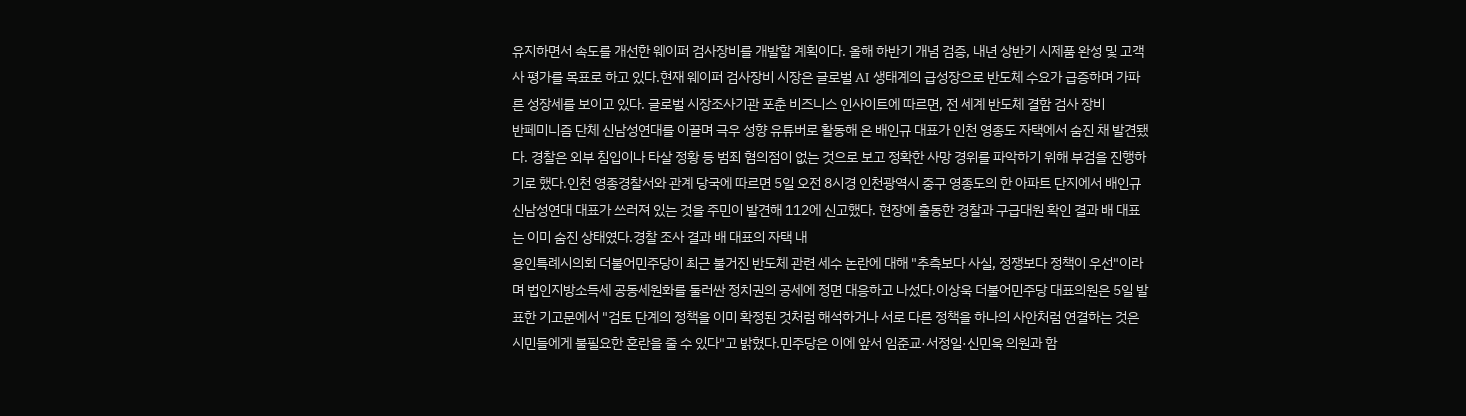유지하면서 속도를 개선한 웨이퍼 검사장비를 개발할 계획이다. 올해 하반기 개념 검증, 내년 상반기 시제품 완성 및 고객사 평가를 목표로 하고 있다.현재 웨이퍼 검사장비 시장은 글로벌 AI 생태계의 급성장으로 반도체 수요가 급증하며 가파른 성장세를 보이고 있다. 글로벌 시장조사기관 포춘 비즈니스 인사이트에 따르면, 전 세계 반도체 결함 검사 장비
반페미니즘 단체 신남성연대를 이끌며 극우 성향 유튜버로 활동해 온 배인규 대표가 인천 영종도 자택에서 숨진 채 발견됐다. 경찰은 외부 침입이나 타살 정황 등 범죄 혐의점이 없는 것으로 보고 정확한 사망 경위를 파악하기 위해 부검을 진행하기로 했다.인천 영종경찰서와 관계 당국에 따르면 5일 오전 8시경 인천광역시 중구 영종도의 한 아파트 단지에서 배인규 신남성연대 대표가 쓰러져 있는 것을 주민이 발견해 112에 신고했다. 현장에 출동한 경찰과 구급대원 확인 결과 배 대표는 이미 숨진 상태였다.경찰 조사 결과 배 대표의 자택 내
용인특례시의회 더불어민주당이 최근 불거진 반도체 관련 세수 논란에 대해 "추측보다 사실, 정쟁보다 정책이 우선"이라며 법인지방소득세 공동세원화를 둘러싼 정치권의 공세에 정면 대응하고 나섰다.이상욱 더불어민주당 대표의원은 5일 발표한 기고문에서 "검토 단계의 정책을 이미 확정된 것처럼 해석하거나 서로 다른 정책을 하나의 사안처럼 연결하는 것은 시민들에게 불필요한 혼란을 줄 수 있다"고 밝혔다.민주당은 이에 앞서 임준교·서정일·신민욱 의원과 함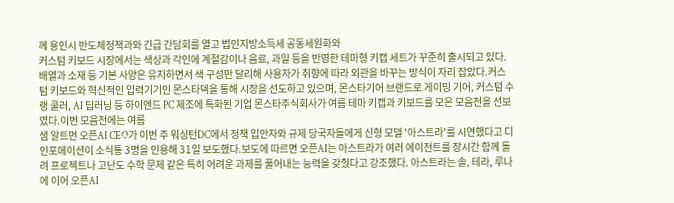께 용인시 반도체정책과와 긴급 간담회를 열고 법인지방소득세 공동세원화와
커스텀 키보드 시장에서는 색상과 각인에 계절감이나 음료, 과일 등을 반영한 테마형 키캡 세트가 꾸준히 출시되고 있다. 배열과 소재 등 기본 사양은 유지하면서 색 구성만 달리해 사용자가 취향에 따라 외관을 바꾸는 방식이 자리 잡았다.커스텀 키보드와 혁신적인 입력기기인 몬스타덱을 통해 시장을 선도하고 있으며, 몬스타기어 브랜드로 게이밍 기어, 커스텀 수랭 쿨러, AI 딥러닝 등 하이엔드 PC 제조에 특화된 기업 몬스타주식회사가 여름 테마 키캡과 키보드를 모은 모음전을 선보였다.이번 모음전에는 여름
샘 알트먼 오픈AI CEO가 이번 주 워싱턴DC에서 정책 입안자와 규제 당국자들에게 신형 모델 '아스트라'를 시연했다고 디인포메이션이 소식통 3명을 인용해 31일 보도했다.보도에 따르면 오픈AI는 아스트라가 여러 에이전트를 장시간 함께 돌려 프로젝트나 고난도 수학 문제 같은 특히 어려운 과제를 풀어내는 능력을 갖췄다고 강조했다. 아스트라는 솔, 테라, 루나에 이어 오픈AI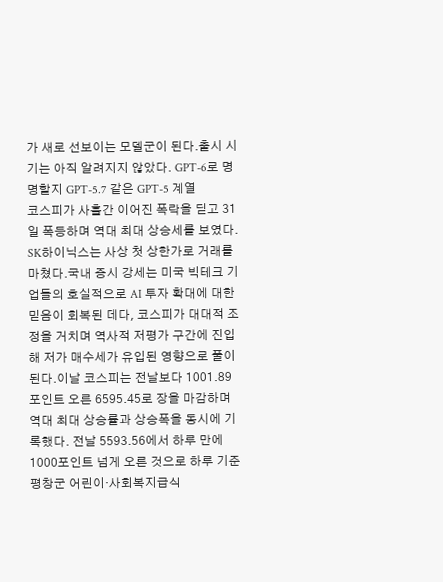가 새로 선보이는 모델군이 된다.출시 시기는 아직 알려지지 않았다. GPT-6로 명명할지 GPT-5.7 같은 GPT-5 계열
코스피가 사흘간 이어진 폭락을 딛고 31일 폭등하며 역대 최대 상승세를 보였다. SK하이닉스는 사상 첫 상한가로 거래를 마쳤다.국내 증시 강세는 미국 빅테크 기업들의 호실적으로 AI 투자 확대에 대한 믿음이 회복된 데다, 코스피가 대대적 조정을 거치며 역사적 저평가 구간에 진입해 저가 매수세가 유입된 영향으로 풀이된다.이날 코스피는 전날보다 1001.89포인트 오른 6595.45로 장을 마감하며 역대 최대 상승률과 상승폭을 동시에 기록했다. 전날 5593.56에서 하루 만에 1000포인트 넘게 오른 것으로 하루 기준
평창군 어린이·사회복지급식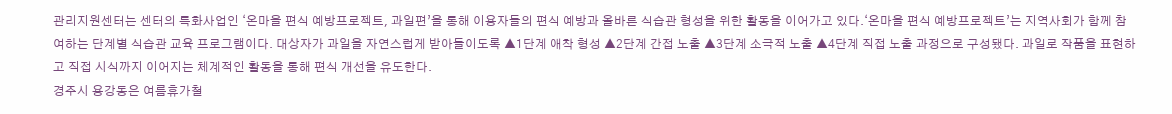관리지원센터는 센터의 특화사업인 ‘온마을 편식 예방프로젝트, 과일편’을 통해 이용자들의 편식 예방과 올바른 식습관 형성을 위한 활동을 이어가고 있다.‘온마을 편식 예방프로젝트’는 지역사회가 함께 참여하는 단계별 식습관 교육 프로그램이다. 대상자가 과일을 자연스럽게 받아들이도록 ▲1단계 애착 형성 ▲2단계 간접 노출 ▲3단계 소극적 노출 ▲4단계 직접 노출 과정으로 구성됐다. 과일로 작품을 표현하고 직접 시식까지 이어지는 체계적인 활동을 통해 편식 개선을 유도한다.
경주시 용강동은 여름휴가철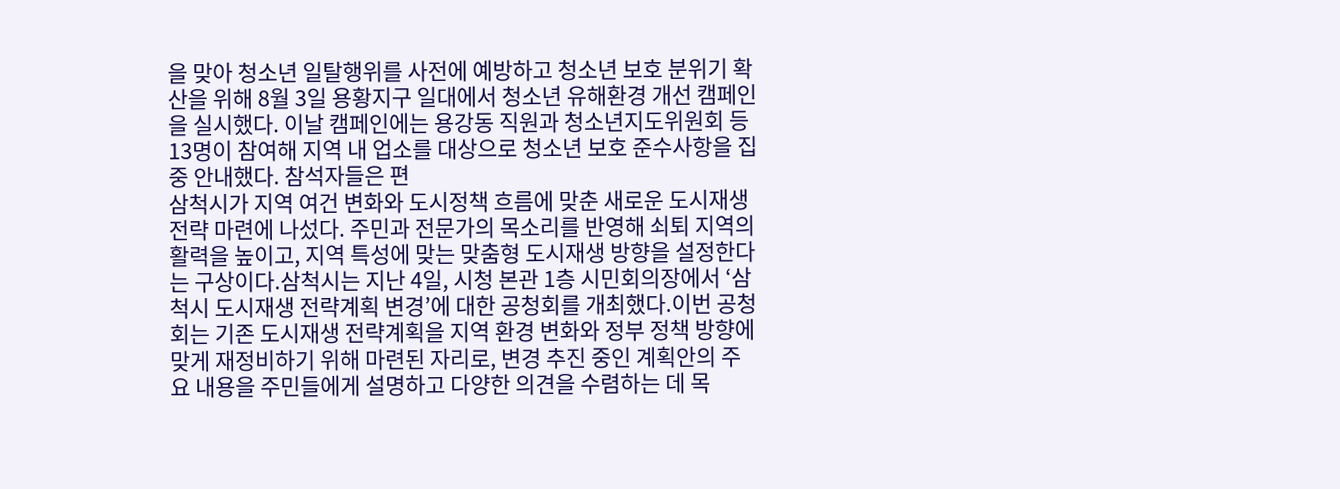을 맞아 청소년 일탈행위를 사전에 예방하고 청소년 보호 분위기 확산을 위해 8월 3일 용황지구 일대에서 청소년 유해환경 개선 캠페인을 실시했다. 이날 캠페인에는 용강동 직원과 청소년지도위원회 등 13명이 참여해 지역 내 업소를 대상으로 청소년 보호 준수사항을 집중 안내했다. 참석자들은 편
삼척시가 지역 여건 변화와 도시정책 흐름에 맞춘 새로운 도시재생 전략 마련에 나섰다. 주민과 전문가의 목소리를 반영해 쇠퇴 지역의 활력을 높이고, 지역 특성에 맞는 맞춤형 도시재생 방향을 설정한다는 구상이다.삼척시는 지난 4일, 시청 본관 1층 시민회의장에서 ‘삼척시 도시재생 전략계획 변경’에 대한 공청회를 개최했다.이번 공청회는 기존 도시재생 전략계획을 지역 환경 변화와 정부 정책 방향에 맞게 재정비하기 위해 마련된 자리로, 변경 추진 중인 계획안의 주요 내용을 주민들에게 설명하고 다양한 의견을 수렴하는 데 목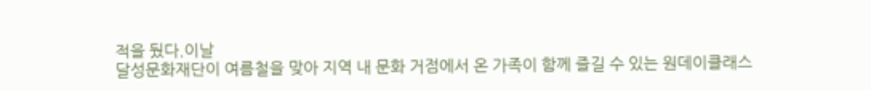적을 뒀다.이날
달성문화재단이 여름철을 맞아 지역 내 문화 거점에서 온 가족이 함께 즐길 수 있는 원데이클래스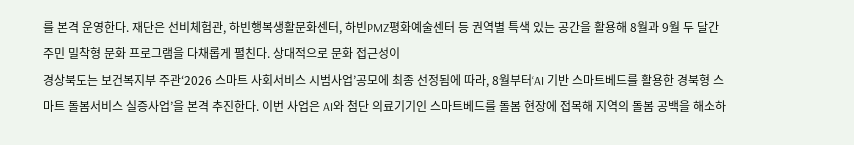를 본격 운영한다. 재단은 선비체험관, 하빈행복생활문화센터, 하빈PMZ평화예술센터 등 권역별 특색 있는 공간을 활용해 8월과 9월 두 달간 주민 밀착형 문화 프로그램을 다채롭게 펼친다. 상대적으로 문화 접근성이
경상북도는 보건복지부 주관‘2026 스마트 사회서비스 시범사업’공모에 최종 선정됨에 따라, 8월부터‘AI 기반 스마트베드를 활용한 경북형 스마트 돌봄서비스 실증사업’을 본격 추진한다. 이번 사업은 AI와 첨단 의료기기인 스마트베드를 돌봄 현장에 접목해 지역의 돌봄 공백을 해소하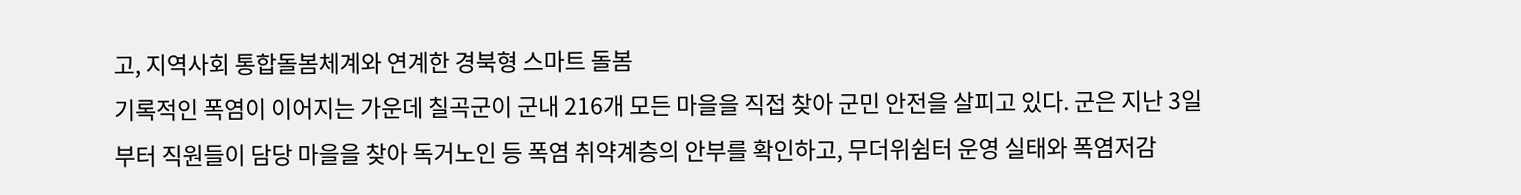고, 지역사회 통합돌봄체계와 연계한 경북형 스마트 돌봄
기록적인 폭염이 이어지는 가운데 칠곡군이 군내 216개 모든 마을을 직접 찾아 군민 안전을 살피고 있다. 군은 지난 3일부터 직원들이 담당 마을을 찾아 독거노인 등 폭염 취약계층의 안부를 확인하고, 무더위쉼터 운영 실태와 폭염저감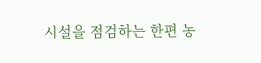시설을 점검하는 한편 농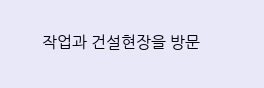작업과 건설현장을 방문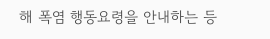해 폭염 행동요령을 안내하는 등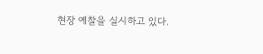현장 예찰을 실시하고 있다.